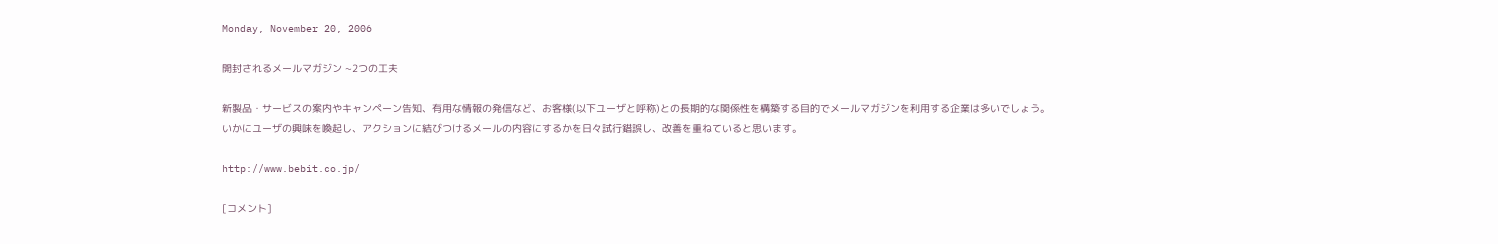Monday, November 20, 2006

開封されるメールマガジン ~2つの工夫

新製品・サービスの案内やキャンペーン告知、有用な情報の発信など、お客様(以下ユーザと呼称)との長期的な関係性を構築する目的でメールマガジンを利用する企業は多いでしょう。
いかにユーザの興味を喚起し、アクションに結びつけるメールの内容にするかを日々試行錯誤し、改善を重ねていると思います。

http://www.bebit.co.jp/

[コメント]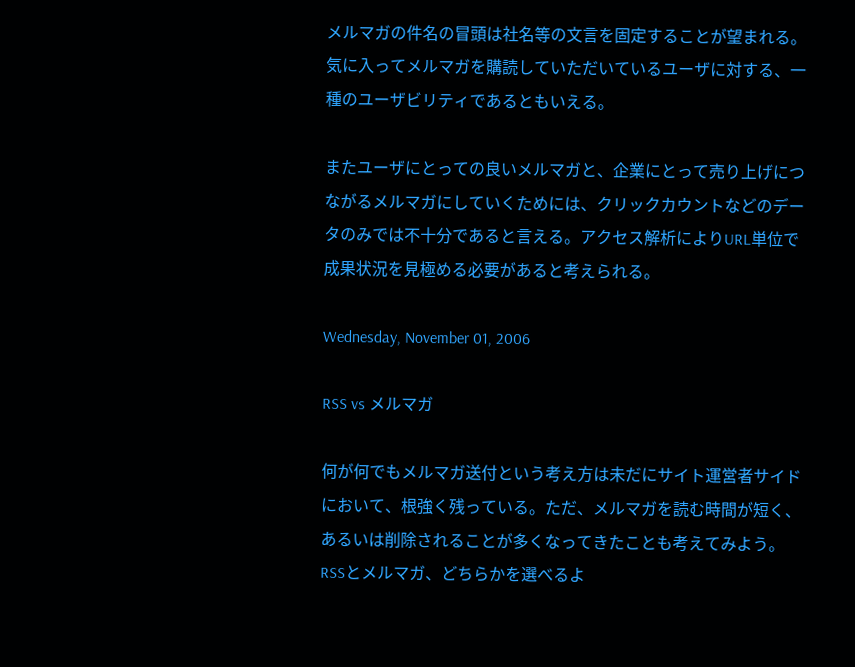メルマガの件名の冒頭は社名等の文言を固定することが望まれる。気に入ってメルマガを購読していただいているユーザに対する、一種のユーザビリティであるともいえる。

またユーザにとっての良いメルマガと、企業にとって売り上げにつながるメルマガにしていくためには、クリックカウントなどのデータのみでは不十分であると言える。アクセス解析によりURL単位で成果状況を見極める必要があると考えられる。

Wednesday, November 01, 2006

RSS vs メルマガ

何が何でもメルマガ送付という考え方は未だにサイト運営者サイドにおいて、根強く残っている。ただ、メルマガを読む時間が短く、あるいは削除されることが多くなってきたことも考えてみよう。RSSとメルマガ、どちらかを選べるよ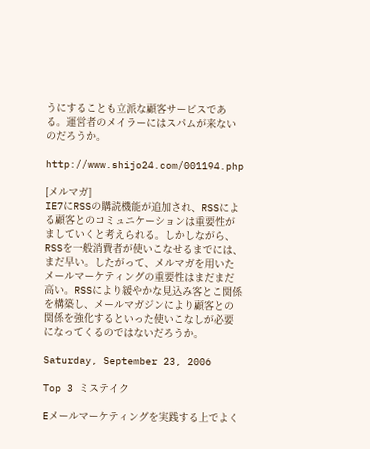うにすることも立派な顧客サービスである。運営者のメイラーにはスパムが来ないのだろうか。

http://www.shijo24.com/001194.php

[メルマガ]
IE7にRSSの購読機能が追加され、RSSによる顧客とのコミュニケーションは重要性がましていくと考えられる。しかしながら、RSSを一般消費者が使いこなせるまでには、まだ早い。したがって、メルマガを用いたメールマーケティングの重要性はまだまだ高い。RSSにより緩やかな見込み客とこ関係を構築し、メールマガジンにより顧客との関係を強化するといった使いこなしが必要になってくるのではないだろうか。

Saturday, September 23, 2006

Top 3 ミステイク

Eメールマーケティングを実践する上でよく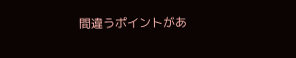間違うポイントがあ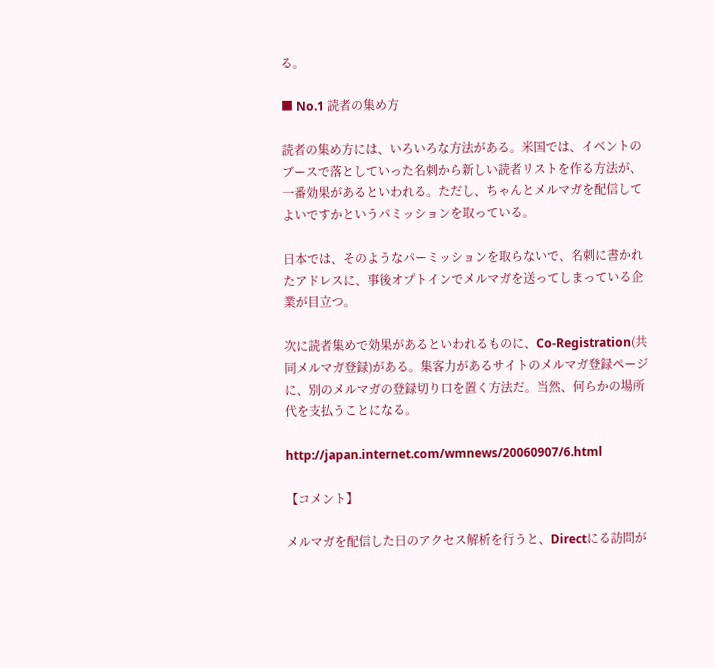る。

■ No.1 読者の集め方

読者の集め方には、いろいろな方法がある。米国では、イベントのブースで落としていった名刺から新しい読者リストを作る方法が、一番効果があるといわれる。ただし、ちゃんとメルマガを配信してよいですかというパミッションを取っている。

日本では、そのようなパーミッションを取らないで、名刺に書かれたアドレスに、事後オプトインでメルマガを送ってしまっている企業が目立つ。

次に読者集めで効果があるといわれるものに、Co-Registration(共同メルマガ登録)がある。集客力があるサイトのメルマガ登録ページに、別のメルマガの登録切り口を置く方法だ。当然、何らかの場所代を支払うことになる。

http://japan.internet.com/wmnews/20060907/6.html

【コメント】

メルマガを配信した日のアクセス解析を行うと、Directにる訪問が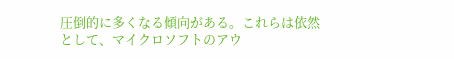圧倒的に多くなる傾向がある。これらは依然として、マイクロソフトのアウ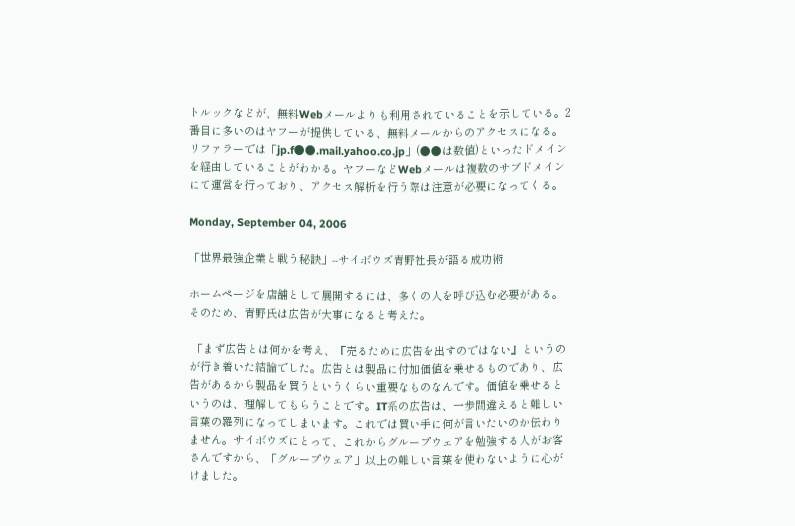トルックなどが、無料Webメールよりも利用されていることを示している。2番目に多いのはヤフーが提供している、無料メールからのアクセスになる。リファラーでは「jp.f●●.mail.yahoo.co.jp」(●●は数値)といったドメインを経由していることがわかる。ヤフーなどWebメールは複数のサブドメインにて運営を行っており、アクセス解析を行う際は注意が必要になってくる。

Monday, September 04, 2006

「世界最強企業と戦う秘訣」--サイボウズ青野社長が語る成功術

ホームページを店舗として展開するには、多くの人を呼び込む必要がある。そのため、青野氏は広告が大事になると考えた。

 「まず広告とは何かを考え、『売るために広告を出すのではない』というのが行き着いた結論でした。広告とは製品に付加価値を乗せるものであり、広告があるから製品を買うというくらい重要なものなんです。価値を乗せるというのは、理解してもらうことです。IT系の広告は、一歩間違えると難しい言葉の羅列になってしまいます。これでは買い手に何が言いたいのか伝わりません。サイボウズにとって、これからグループウェアを勉強する人がお客さんですから、「グループウェア」以上の難しい言葉を使わないように心がけました。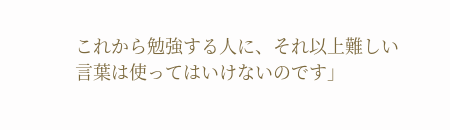これから勉強する人に、それ以上難しい言葉は使ってはいけないのです」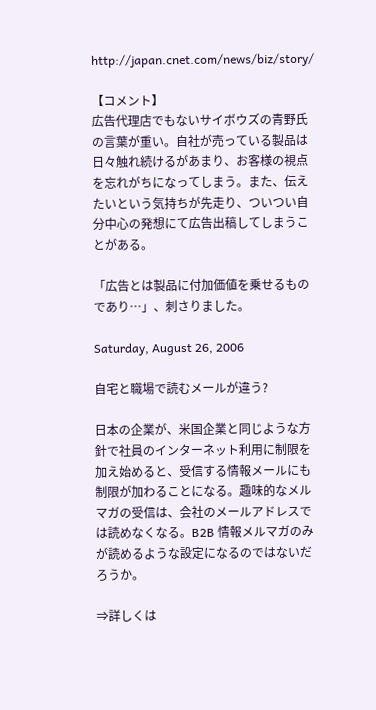http://japan.cnet.com/news/biz/story/

【コメント】
広告代理店でもないサイボウズの青野氏の言葉が重い。自社が売っている製品は日々触れ続けるがあまり、お客様の視点を忘れがちになってしまう。また、伝えたいという気持ちが先走り、ついつい自分中心の発想にて広告出稿してしまうことがある。

「広告とは製品に付加価値を乗せるものであり…」、刺さりました。

Saturday, August 26, 2006

自宅と職場で読むメールが違う?

日本の企業が、米国企業と同じような方針で社員のインターネット利用に制限を加え始めると、受信する情報メールにも制限が加わることになる。趣味的なメルマガの受信は、会社のメールアドレスでは読めなくなる。B2B 情報メルマガのみが読めるような設定になるのではないだろうか。

⇒詳しくは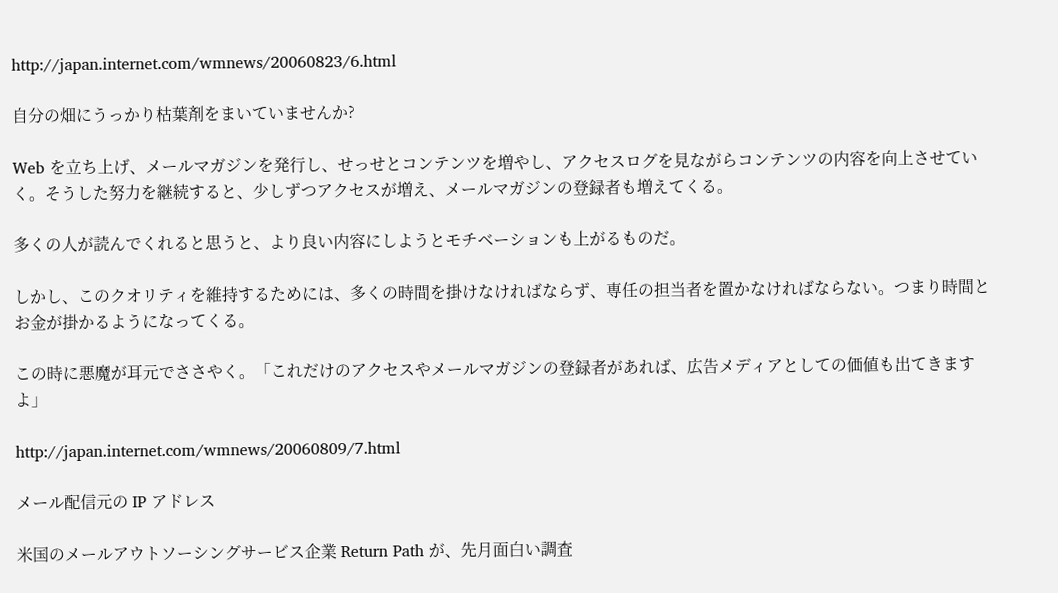http://japan.internet.com/wmnews/20060823/6.html

自分の畑にうっかり枯葉剤をまいていませんか?

Web を立ち上げ、メールマガジンを発行し、せっせとコンテンツを増やし、アクセスログを見ながらコンテンツの内容を向上させていく。そうした努力を継続すると、少しずつアクセスが増え、メールマガジンの登録者も増えてくる。

多くの人が読んでくれると思うと、より良い内容にしようとモチベーションも上がるものだ。

しかし、このクオリティを維持するためには、多くの時間を掛けなければならず、専任の担当者を置かなければならない。つまり時間とお金が掛かるようになってくる。

この時に悪魔が耳元でささやく。「これだけのアクセスやメールマガジンの登録者があれば、広告メディアとしての価値も出てきますよ」

http://japan.internet.com/wmnews/20060809/7.html

メール配信元の IP アドレス

米国のメールアウトソーシングサービス企業 Return Path が、先月面白い調査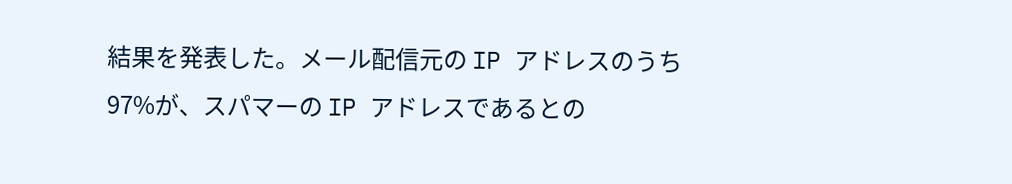結果を発表した。メール配信元の IP アドレスのうち97%が、スパマーの IP アドレスであるとの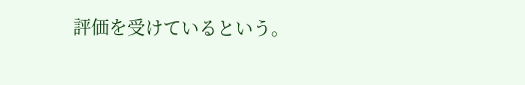評価を受けているという。